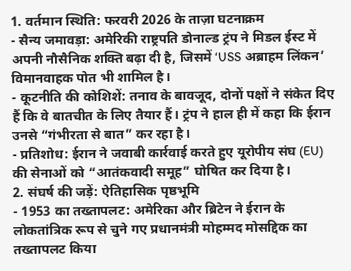1. वर्तमान स्थिति: फरवरी 2026 के ताज़ा घटनाक्रम
- सैन्य जमावड़ा: अमेरिकी राष्ट्रपति डोनाल्ड ट्रंप ने मिडल ईस्ट में अपनी नौसैनिक शक्ति बढ़ा दी है, जिसमें ‘USS अब्राहम लिंकन’ विमानवाहक पोत भी शामिल है।
- कूटनीति की कोशिशें: तनाव के बावजूद, दोनों पक्षों ने संकेत दिए हैं कि वे बातचीत के लिए तैयार हैं। ट्रंप ने हाल ही में कहा कि ईरान उनसे “गंभीरता से बात” कर रहा है।
- प्रतिशोध: ईरान ने जवाबी कार्रवाई करते हुए यूरोपीय संघ (EU) की सेनाओं को “आतंकवादी समूह” घोषित कर दिया है।
2. संघर्ष की जड़ें: ऐतिहासिक पृष्ठभूमि
- 1953 का तख्तापलट: अमेरिका और ब्रिटेन ने ईरान के लोकतांत्रिक रूप से चुने गए प्रधानमंत्री मोहम्मद मोसद्दिक का तख्तापलट किया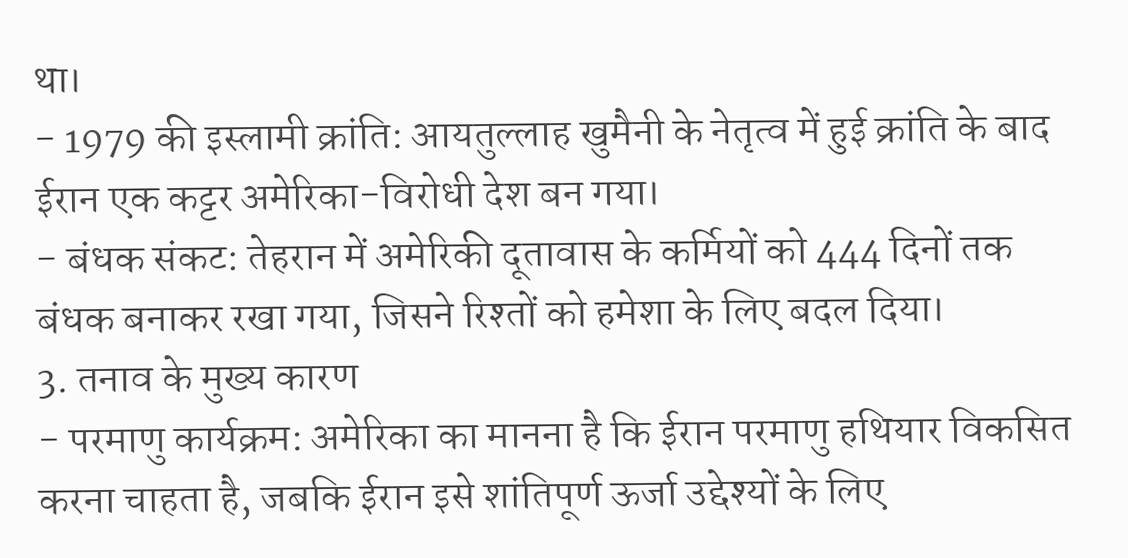था।
- 1979 की इस्लामी क्रांति: आयतुल्लाह खुमैनी के नेतृत्व में हुई क्रांति के बाद ईरान एक कट्टर अमेरिका-विरोधी देश बन गया।
- बंधक संकट: तेहरान में अमेरिकी दूतावास के कर्मियों को 444 दिनों तक बंधक बनाकर रखा गया, जिसने रिश्तों को हमेशा के लिए बदल दिया।
3. तनाव के मुख्य कारण
- परमाणु कार्यक्रम: अमेरिका का मानना है कि ईरान परमाणु हथियार विकसित करना चाहता है, जबकि ईरान इसे शांतिपूर्ण ऊर्जा उद्देश्यों के लिए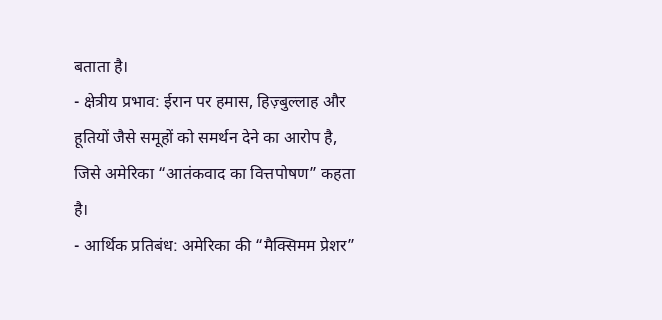बताता है।
- क्षेत्रीय प्रभाव: ईरान पर हमास, हिज़्बुल्लाह और हूतियों जैसे समूहों को समर्थन देने का आरोप है, जिसे अमेरिका “आतंकवाद का वित्तपोषण” कहता है।
- आर्थिक प्रतिबंध: अमेरिका की “मैक्सिमम प्रेशर”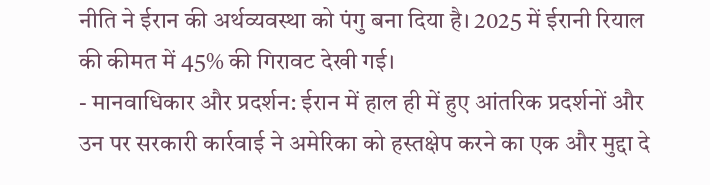नीति ने ईरान की अर्थव्यवस्था को पंगु बना दिया है। 2025 में ईरानी रियाल की कीमत में 45% की गिरावट देखी गई।
- मानवाधिकार और प्रदर्शन: ईरान में हाल ही में हुए आंतरिक प्रदर्शनों और उन पर सरकारी कार्रवाई ने अमेरिका को हस्तक्षेप करने का एक और मुद्दा दे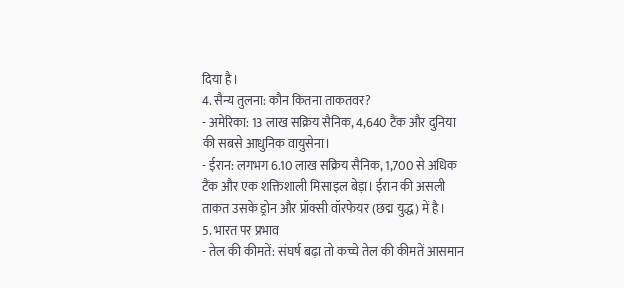दिया है।
4. सैन्य तुलना: कौन कितना ताकतवर?
- अमेरिका: 13 लाख सक्रिय सैनिक, 4,640 टैंक और दुनिया की सबसे आधुनिक वायुसेना।
- ईरान: लगभग 6.10 लाख सक्रिय सैनिक, 1,700 से अधिक टैंक और एक शक्तिशाली मिसाइल बेड़ा। ईरान की असली ताकत उसके ड्रोन और प्रॉक्सी वॉरफेयर (छद्म युद्ध) में है।
5. भारत पर प्रभाव
- तेल की कीमतें: संघर्ष बढ़ा तो कच्चे तेल की कीमतें आसमान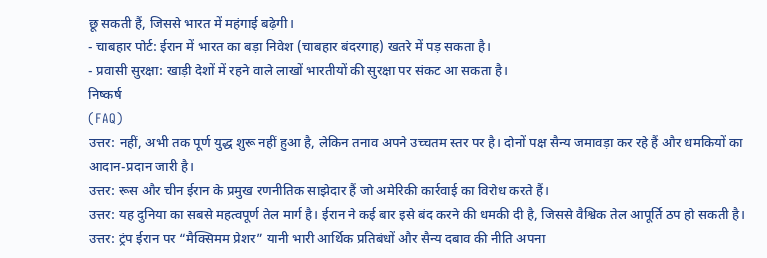छू सकती हैं, जिससे भारत में महंगाई बढ़ेगी।
- चाबहार पोर्ट: ईरान में भारत का बड़ा निवेश (चाबहार बंदरगाह) खतरे में पड़ सकता है।
- प्रवासी सुरक्षा: खाड़ी देशों में रहने वाले लाखों भारतीयों की सुरक्षा पर संकट आ सकता है।
निष्कर्ष
(FAQ)
उत्तर: नहीं, अभी तक पूर्ण युद्ध शुरू नहीं हुआ है, लेकिन तनाव अपने उच्चतम स्तर पर है। दोनों पक्ष सैन्य जमावड़ा कर रहे हैं और धमकियों का आदान-प्रदान जारी है।
उत्तर: रूस और चीन ईरान के प्रमुख रणनीतिक साझेदार हैं जो अमेरिकी कार्रवाई का विरोध करते हैं।
उत्तर: यह दुनिया का सबसे महत्वपूर्ण तेल मार्ग है। ईरान ने कई बार इसे बंद करने की धमकी दी है, जिससे वैश्विक तेल आपूर्ति ठप हो सकती है।
उत्तर: ट्रंप ईरान पर “मैक्सिमम प्रेशर” यानी भारी आर्थिक प्रतिबंधों और सैन्य दबाव की नीति अपना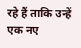रहे हैं ताकि उन्हें एक नए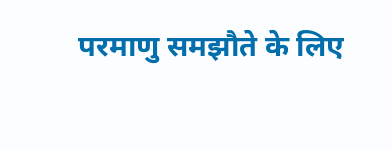परमाणु समझौते के लिए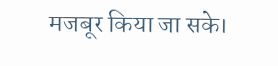मजबूर किया जा सके।